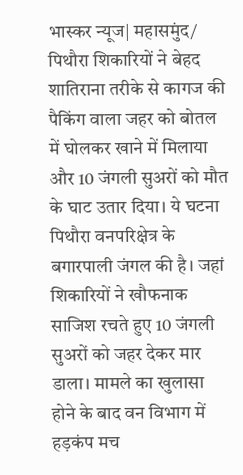भास्कर न्यूज| महासमुंद/ पिथौरा शिकारियों ने बेहद शातिराना तरीके से कागज की पैकिंग वाला जहर को बोतल में घोलकर खाने में मिलाया और 10 जंगली सुअरों को मौत के घाट उतार दिया। ये घटना पिथौरा वनपरिक्षेत्र के बगारपाली जंगल की है। जहां शिकारियों ने खौफनाक साजिश रचते हुए 10 जंगली सुअरों को जहर देकर मार डाला। मामले का खुलासा होने के बाद वन विभाग में हड़कंप मच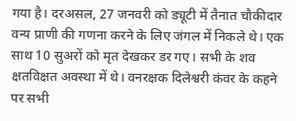गया है। दरअसल, 27 जनवरी को ड्यूटी में तैनात चौकीदार वन्य प्राणी की गणना करने के लिए जंगल में निकले थे। एक साथ 10 सुअरों को मृत देखकर डर गए। सभी के शव क्षतविक्षत अवस्था में थे। वनरक्षक दिलेश्वरी कंवर के कहने पर सभी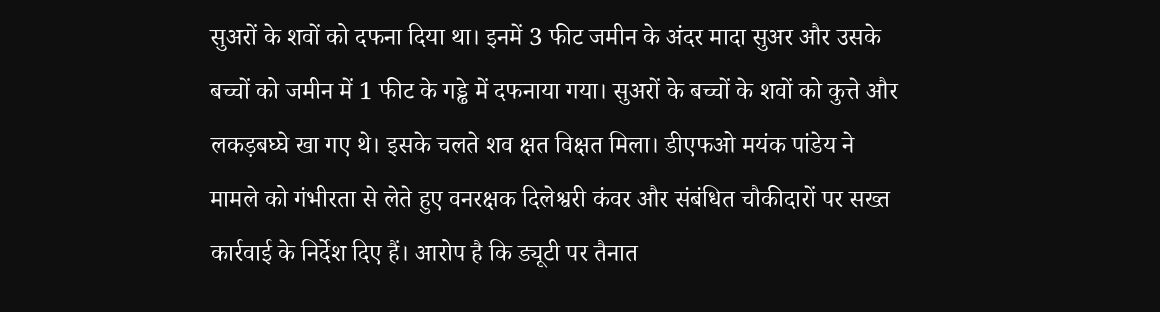सुअरों के शवों को दफना दिया था। इनमें 3 फीट जमीन के अंदर मादा सुअर और उसके बच्चों को जमीन में 1 फीट के गड्ढे में दफनाया गया। सुअरों के बच्चों के शवों को कुत्ते और लकड़बघ्घे खा गए थे। इसके चलते शव क्षत विक्षत मिला। डीएफओ मयंक पांडेय ने मामले को गंभीरता से लेते हुए वनरक्षक दिलेश्वरी कंवर और संबंधित चौकीदारों पर सख्त कार्रवाई के निर्देश दिए हैं। आरोप है कि ड्यूटी पर तैनात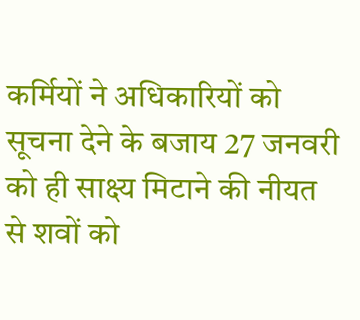कर्मियों ने अधिकारियों को सूचना देने के बजाय 27 जनवरी को ही साक्ष्य मिटाने की नीयत से शवों को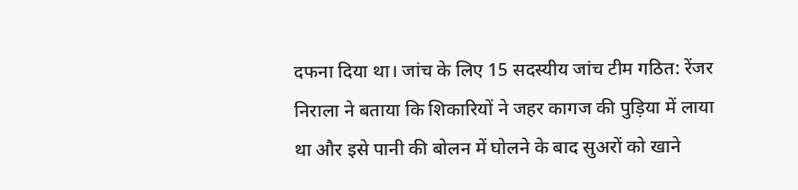दफना दिया था। जांच के लिए 15 सदस्यीय जांच टीम गठित: रेंजर निराला ने बताया कि शिकारियों ने जहर कागज की पुड़िया में लाया था और इसे पानी की बोलन में घोलने के बाद सुअरों को खाने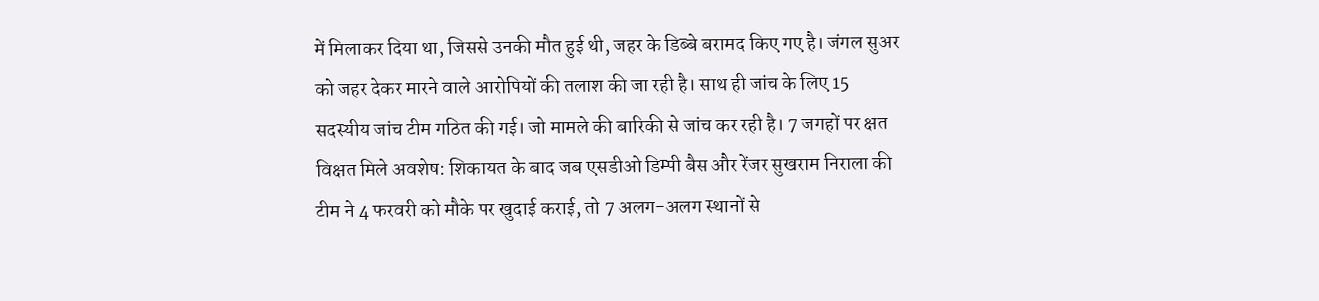में मिलाकर दिया था, जिससे उनकी मौत हुई थी, जहर के डिब्बे बरामद किए गए है। जंगल सुअर को जहर देकर मारने वाले आरोपियों की तलाश की जा रही है। साथ ही जांच के लिए 15 सदस्यीय जांच टीम गठित की गई। जो मामले की बारिकी से जांच कर रही है। 7 जगहों पर क्षत विक्षत मिले अवशेष: शिकायत के बाद जब एसडीओ डिम्पी बैस और रेंजर सुखराम निराला की टीम ने 4 फरवरी को मौके पर खुदाई कराई, तो 7 अलग-अलग स्थानों से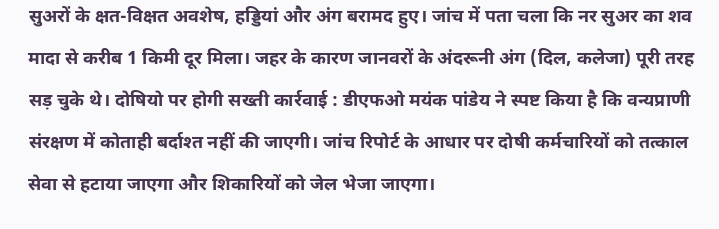सुअरों के क्षत-विक्षत अवशेष, हड्डियां और अंग बरामद हुए। जांच में पता चला कि नर सुअर का शव मादा से करीब 1 किमी दूर मिला। जहर के कारण जानवरों के अंदरूनी अंग (दिल, कलेजा) पूरी तरह सड़ चुके थे। दोषियो पर होगी सख्ती कार्रवाई : डीएफओ मयंक पांडेय ने स्पष्ट किया है कि वन्यप्राणी संरक्षण में कोताही बर्दाश्त नहीं की जाएगी। जांच रिपोर्ट के आधार पर दोषी कर्मचारियों को तत्काल सेवा से हटाया जाएगा और शिकारियों को जेल भेजा जाएगा।